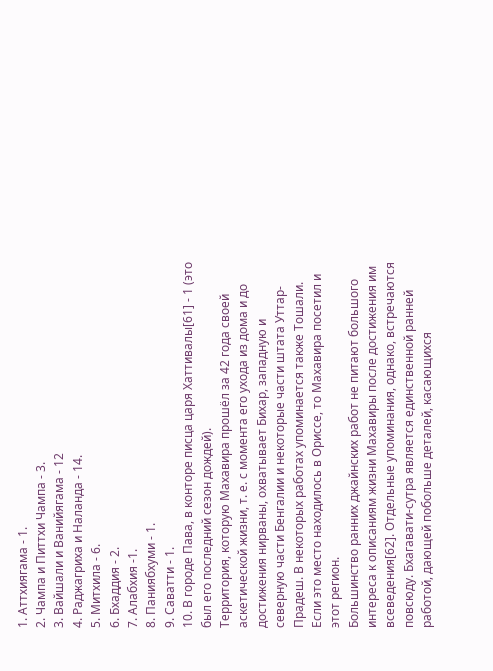1. Аттхиягама - 1.
2. Чампа и Питтхи Чампа - 3.
3. Вайшали и Ванийягама - 12
4. Раджагриха и Наланда - 14.
5. Митхила - 6.
6. Бхаддия - 2.
7. Алабхия -1.
8. Паниябхуми - 1.
9. Саватти - 1.
10. В городе Пава, в конторе писца царя Хаттивалы[61] - 1 (это был его последний сезон дождей).
Территория, которую Махавира прошёл за 42 года своей аскетической жизни, т. е. с момента его ухода из дома и до достижения нирваны, охватывает Бихар, западную и северную части Бенгалии и некоторые части штата Уттар-Прадеш. В некоторых работах упоминается также Тошали. Если это место находилось в Ориссе, то Махавира посетил и этот регион.
Большинство ранних джайнских работ не питают большого интереса к описаниям жизни Махавиры после достижения им всеведения[62]. Отдельные упоминания, однако, встречаются повсюду. Бхагавати-сутра является единственной ранней работой, дающей побольше деталей, касающихся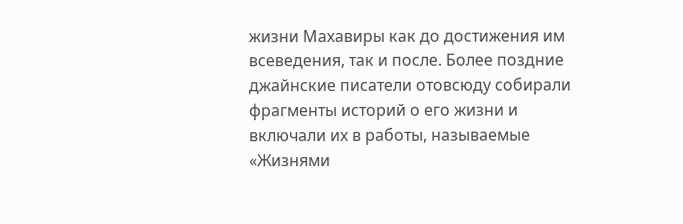жизни Махавиры как до достижения им всеведения, так и после. Более поздние джайнские писатели отовсюду собирали фрагменты историй о его жизни и включали их в работы, называемые «Жизнями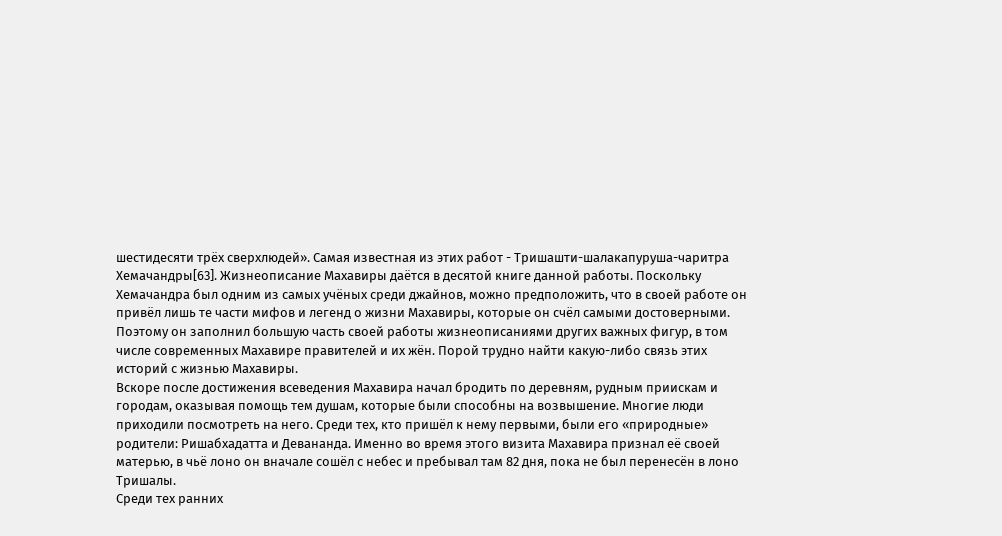шестидесяти трёх сверхлюдей». Самая известная из этих работ - Тришашти-шалакапуруша-чаритра Хемачандры[63]. Жизнеописание Махавиры даётся в десятой книге данной работы. Поскольку Хемачандра был одним из самых учёных среди джайнов, можно предположить, что в своей работе он привёл лишь те части мифов и легенд о жизни Махавиры, которые он счёл самыми достоверными. Поэтому он заполнил большую часть своей работы жизнеописаниями других важных фигур, в том числе современных Махавире правителей и их жён. Порой трудно найти какую-либо связь этих историй с жизнью Махавиры.
Вскоре после достижения всеведения Махавира начал бродить по деревням, рудным приискам и городам, оказывая помощь тем душам, которые были способны на возвышение. Многие люди приходили посмотреть на него. Среди тех, кто пришёл к нему первыми, были его «природные» родители: Ришабхадатта и Девананда. Именно во время этого визита Махавира признал её своей матерью, в чьё лоно он вначале сошёл с небес и пребывал там 82 дня, пока не был перенесён в лоно Тришалы.
Среди тех ранних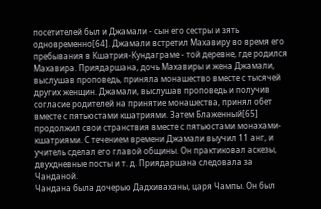посетителей был и Джамали - сын его сестры и зять одновременно[64]. Джамали встретил Махавиру во время его пребывания в Кшатрия-Кундаграме - той деревне, где родился Махавира. Приядаршана, дочь Махавиры и жена Джамали, выслушав проповедь, приняла монашество вместе с тысячей других женщин. Джамали, выслушав проповедь и получив согласие родителей на принятие монашества, принял обет вместе с пятьюстами кшатриями. Затем Блаженный[65] продолжил свои странствия вместе с пятьюстами монахами-кшатриями. С течением времени Джамали выучил 11 анг, и учитель сделал его главой общины. Он практиковал аскезы, двухдневные посты и т. д. Приядаршана следовала за Чанданой.
Чандана была дочерью Дадхиваханы, царя Чампы. Он был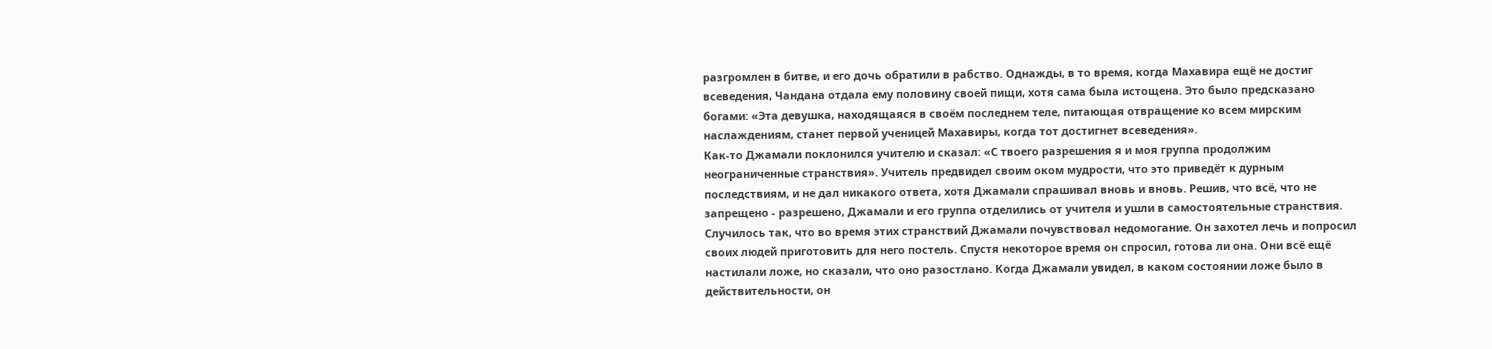разгромлен в битве, и его дочь обратили в рабство. Однажды, в то время, когда Махавира ещё не достиг всеведения, Чандана отдала ему половину своей пищи, хотя сама была истощена. Это было предсказано богами: «Эта девушка, находящаяся в своём последнем теле, питающая отвращение ко всем мирским наслаждениям, станет первой ученицей Махавиры, когда тот достигнет всеведения».
Как-то Джамали поклонился учителю и сказал: «С твоего разрешения я и моя группа продолжим неограниченные странствия». Учитель предвидел своим оком мудрости, что это приведёт к дурным последствиям, и не дал никакого ответа, хотя Джамали спрашивал вновь и вновь. Решив, что всё, что не запрещено - разрешено, Джамали и его группа отделились от учителя и ушли в самостоятельные странствия.
Случилось так, что во время этих странствий Джамали почувствовал недомогание. Он захотел лечь и попросил своих людей приготовить для него постель. Спустя некоторое время он спросил, готова ли она. Они всё ещё настилали ложе, но сказали, что оно разостлано. Когда Джамали увидел, в каком состоянии ложе было в действительности, он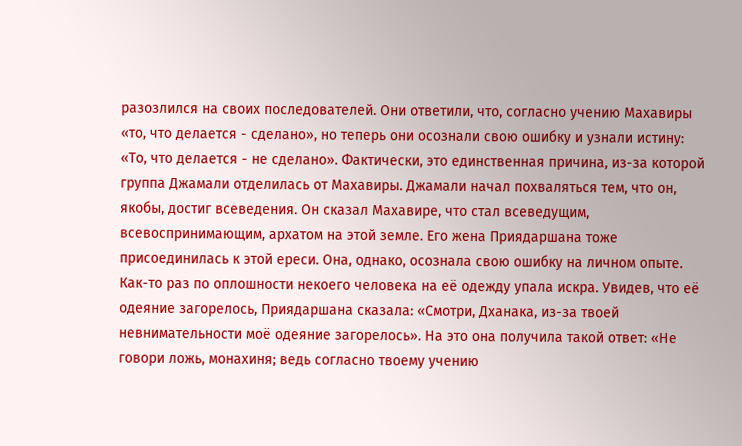разозлился на своих последователей. Они ответили, что, согласно учению Махавиры «то, что делается - сделано», но теперь они осознали свою ошибку и узнали истину: «То, что делается - не сделано». Фактически, это единственная причина, из-за которой группа Джамали отделилась от Махавиры. Джамали начал похваляться тем, что он, якобы, достиг всеведения. Он сказал Махавире, что стал всеведущим, всевоспринимающим, архатом на этой земле. Его жена Приядаршана тоже присоединилась к этой ереси. Она, однако, осознала свою ошибку на личном опыте. Как-то раз по оплошности некоего человека на её одежду упала искра. Увидев, что её одеяние загорелось, Приядаршана сказала: «Смотри, Дханака, из-за твоей невнимательности моё одеяние загорелось». На это она получила такой ответ: «Не говори ложь, монахиня; ведь согласно твоему учению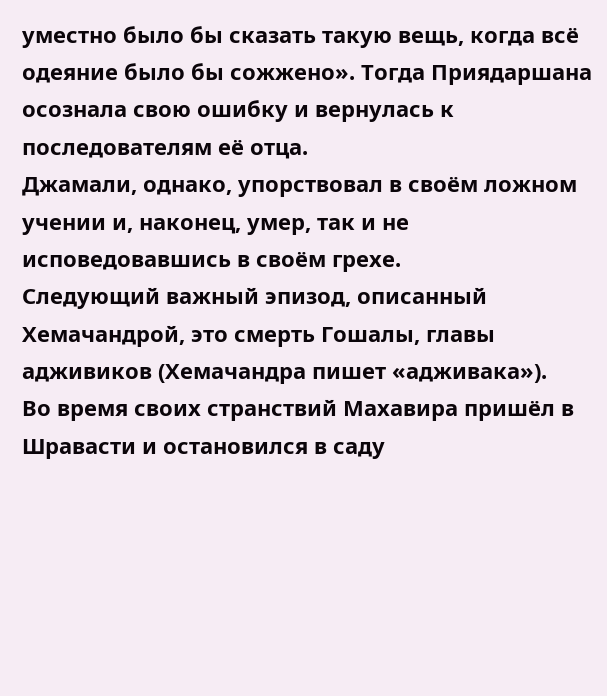уместно было бы сказать такую вещь, когда всё одеяние было бы сожжено». Тогда Приядаршана осознала свою ошибку и вернулась к последователям её отца.
Джамали, однако, упорствовал в своём ложном учении и, наконец, умер, так и не исповедовавшись в своём грехе.
Следующий важный эпизод, описанный Хемачандрой, это смерть Гошалы, главы адживиков (Хемачандра пишет «адживака»).
Во время своих странствий Махавира пришёл в Шравасти и остановился в саду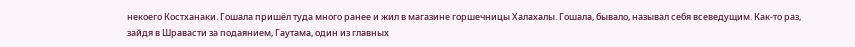некоего Костханаки. Гошала пришёл туда много ранее и жил в магазине горшечницы Халахалы. Гошала, бывало, называл себя всеведущим. Как-то раз, зайдя в Шравасти за подаянием, Гаутама, один из главных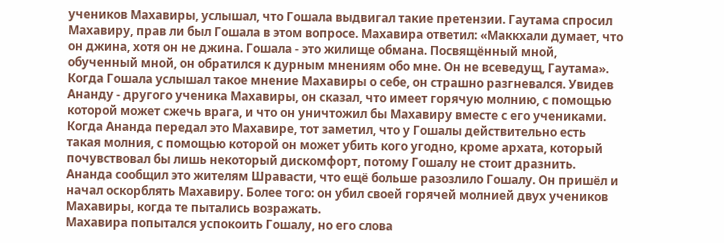учеников Махавиры, услышал, что Гошала выдвигал такие претензии. Гаутама спросил Махавиру, прав ли был Гошала в этом вопросе. Махавира ответил: «Маккхали думает, что он джина, хотя он не джина. Гошала - это жилище обмана. Посвящённый мной, обученный мной, он обратился к дурным мнениям обо мне. Он не всеведущ, Гаутама».
Когда Гошала услышал такое мнение Махавиры о себе, он страшно разгневался. Увидев Ананду - другого ученика Махавиры, он сказал, что имеет горячую молнию, с помощью которой может сжечь врага, и что он уничтожил бы Махавиру вместе с его учениками. Когда Ананда передал это Махавире, тот заметил, что у Гошалы действительно есть такая молния, с помощью которой он может убить кого угодно, кроме архата, который почувствовал бы лишь некоторый дискомфорт, потому Гошалу не стоит дразнить.
Ананда сообщил это жителям Шравасти, что ещё больше разозлило Гошалу. Он пришёл и начал оскорблять Махавиру. Более того: он убил своей горячей молнией двух учеников Махавиры, когда те пытались возражать.
Махавира попытался успокоить Гошалу, но его слова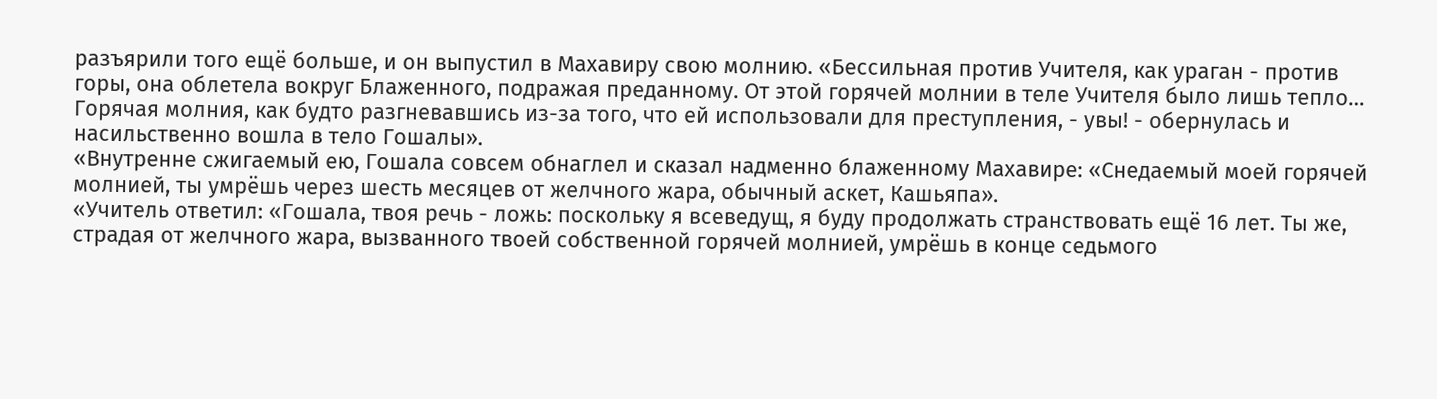разъярили того ещё больше, и он выпустил в Махавиру свою молнию. «Бессильная против Учителя, как ураган - против горы, она облетела вокруг Блаженного, подражая преданному. От этой горячей молнии в теле Учителя было лишь тепло… Горячая молния, как будто разгневавшись из-за того, что ей использовали для преступления, - увы! - обернулась и насильственно вошла в тело Гошалы».
«Внутренне сжигаемый ею, Гошала совсем обнаглел и сказал надменно блаженному Махавире: «Снедаемый моей горячей молнией, ты умрёшь через шесть месяцев от желчного жара, обычный аскет, Кашьяпа».
«Учитель ответил: «Гошала, твоя речь - ложь: поскольку я всеведущ, я буду продолжать странствовать ещё 16 лет. Ты же, страдая от желчного жара, вызванного твоей собственной горячей молнией, умрёшь в конце седьмого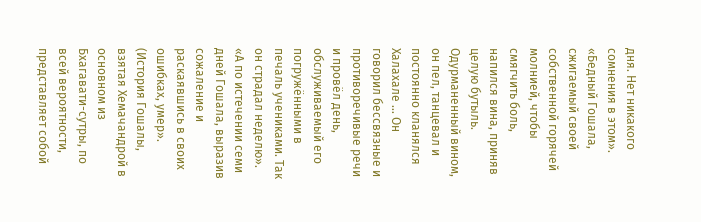дня. Нет никакого сомнения в этом».
«Бедный Гошала, сжигаемый своей собственной горячей молнией, чтобы смягчить боль, напился вина, приняв целую бутыль. Одурманенный вином, он пел, танцевал и постоянно кланялся Халахале … Он говорил бессвязные и противоречивые речи и провёл день, обслуживаемый его погружёнными в печаль учениками. Так он страдал неделю».
«А по истечении семи дней Гошала, выразив сожаление и раскаявшись в своих ошибках, умер».
(История Гошалы, взятая Хемачандрой в основном из Бхагавати-сутры, по всей вероятности, представляет собой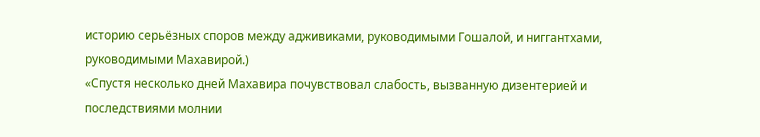историю серьёзных споров между адживиками, руководимыми Гошалой, и ниггантхами, руководимыми Махавирой.)
«Спустя несколько дней Махавира почувствовал слабость, вызванную дизентерией и последствиями молнии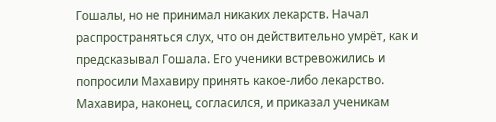Гошалы, но не принимал никаких лекарств. Начал распространяться слух, что он действительно умрёт, как и предсказывал Гошала. Его ученики встревожились и попросили Махавиру принять какое-либо лекарство. Махавира, наконец, согласился, и приказал ученикам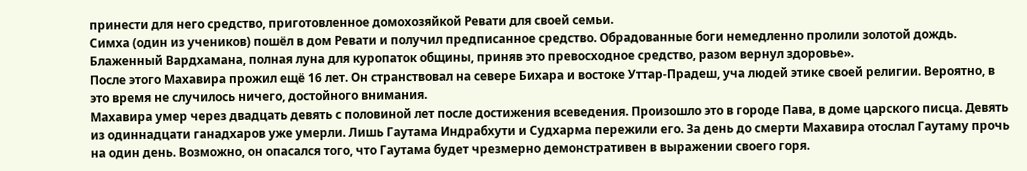принести для него средство, приготовленное домохозяйкой Ревати для своей семьи.
Симха (один из учеников) пошёл в дом Ревати и получил предписанное средство. Обрадованные боги немедленно пролили золотой дождь. Блаженный Вардхамана, полная луна для куропаток общины, приняв это превосходное средство, разом вернул здоровье».
После этого Махавира прожил ещё 16 лет. Он странствовал на севере Бихара и востоке Уттар-Прадеш, уча людей этике своей религии. Вероятно, в это время не случилось ничего, достойного внимания.
Махавира умер через двадцать девять с половиной лет после достижения всеведения. Произошло это в городе Пава, в доме царского писца. Девять из одиннадцати ганадхаров уже умерли. Лишь Гаутама Индрабхути и Судхарма пережили его. За день до смерти Махавира отослал Гаутаму прочь на один день. Возможно, он опасался того, что Гаутама будет чрезмерно демонстративен в выражении своего горя.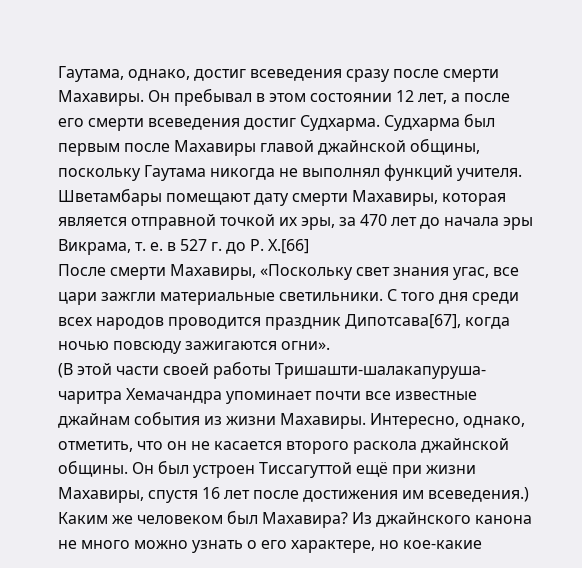Гаутама, однако, достиг всеведения сразу после смерти Махавиры. Он пребывал в этом состоянии 12 лет, а после его смерти всеведения достиг Судхарма. Судхарма был первым после Махавиры главой джайнской общины, поскольку Гаутама никогда не выполнял функций учителя.
Шветамбары помещают дату смерти Махавиры, которая является отправной точкой их эры, за 470 лет до начала эры Викрама, т. е. в 527 г. до Р. Х.[66]
После смерти Махавиры, «Поскольку свет знания угас, все цари зажгли материальные светильники. С того дня среди всех народов проводится праздник Дипотсава[67], когда ночью повсюду зажигаются огни».
(В этой части своей работы Тришашти-шалакапуруша-чаритра Хемачандра упоминает почти все известные джайнам события из жизни Махавиры. Интересно, однако, отметить, что он не касается второго раскола джайнской общины. Он был устроен Тиссагуттой ещё при жизни Махавиры, спустя 16 лет после достижения им всеведения.)
Каким же человеком был Махавира? Из джайнского канона не много можно узнать о его характере, но кое-какие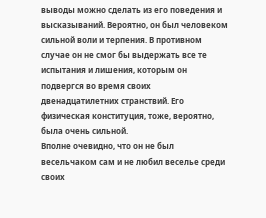выводы можно сделать из его поведения и высказываний. Вероятно, он был человеком сильной воли и терпения. В противном случае он не смог бы выдержать все те испытания и лишения, которым он подвергся во время своих двенадцатилетних странствий. Его физическая конституция, тоже, вероятно, была очень сильной.
Вполне очевидно, что он не был весельчаком сам и не любил веселье среди своих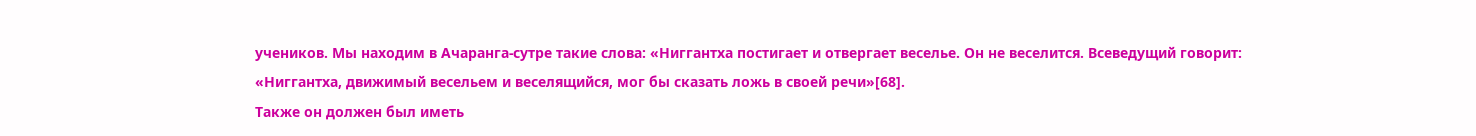учеников. Мы находим в Ачаранга-сутре такие слова: «Ниггантха постигает и отвергает веселье. Он не веселится. Всеведущий говорит: «Ниггантха, движимый весельем и веселящийся, мог бы сказать ложь в своей речи»[68].
Также он должен был иметь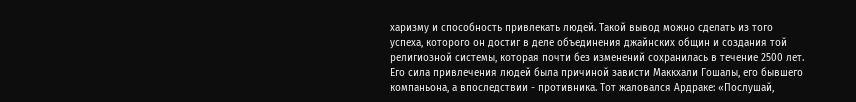харизму и способность привлекать людей. Такой вывод можно сделать из того успеха, которого он достиг в деле объединения джайнских общин и создания той религиозной системы, которая почти без изменений сохранилась в течение 2500 лет. Его сила привлечения людей была причиной зависти Маккхали Гошалы, его бывшего компаньона, а впоследствии - противника. Тот жаловался Ардраке: «Послушай,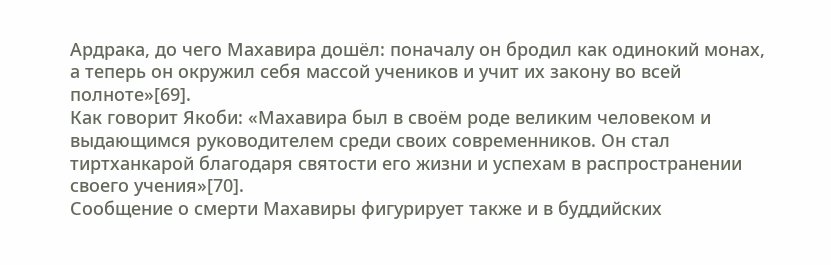Ардрака, до чего Махавира дошёл: поначалу он бродил как одинокий монах, а теперь он окружил себя массой учеников и учит их закону во всей полноте»[69].
Как говорит Якоби: «Махавира был в своём роде великим человеком и выдающимся руководителем среди своих современников. Он стал тиртханкарой благодаря святости его жизни и успехам в распространении своего учения»[70].
Сообщение о смерти Махавиры фигурирует также и в буддийских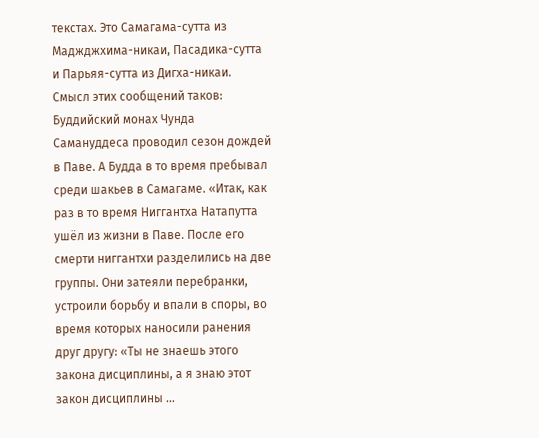текстах. Это Самагама-сутта из Маджджхима-никаи, Пасадика-сутта и Парьяя-сутта из Дигха-никаи. Смысл этих сообщений таков:
Буддийский монах Чунда Самануддеса проводил сезон дождей в Паве. А Будда в то время пребывал среди шакьев в Самагаме. «Итак, как раз в то время Ниггантха Натапутта ушёл из жизни в Паве. После его смерти ниггантхи разделились на две группы. Они затеяли перебранки, устроили борьбу и впали в споры, во время которых наносили ранения друг другу: «Ты не знаешь этого закона дисциплины, а я знаю этот закон дисциплины …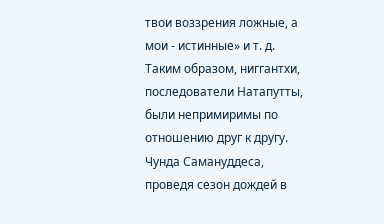твои воззрения ложные, а мои - истинные» и т. д. Таким образом, ниггантхи, последователи Натапутты, были непримиримы по отношению друг к другу.
Чунда Самануддеса, проведя сезон дождей в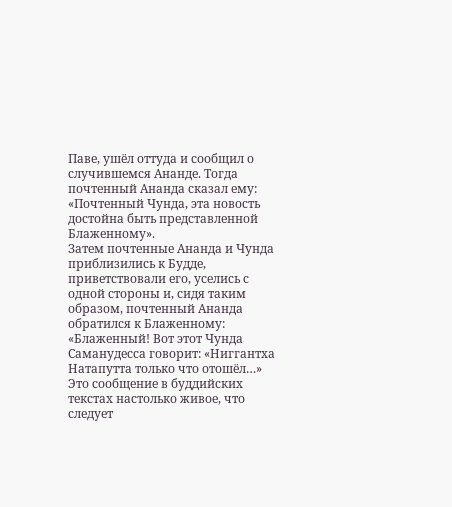Паве, ушёл оттуда и сообщил о случившемся Ананде. Тогда почтенный Ананда сказал ему: «Почтенный Чунда, эта новость достойна быть представленной Блаженному».
Затем почтенные Ананда и Чунда приблизились к Будде, приветствовали его, уселись с одной стороны и, сидя таким образом, почтенный Ананда обратился к Блаженному: «Блаженный! Вот этот Чунда Саманудесса говорит: «Ниггантха Натапутта только что отошёл…»
Это сообщение в буддийских текстах настолько живое, что следует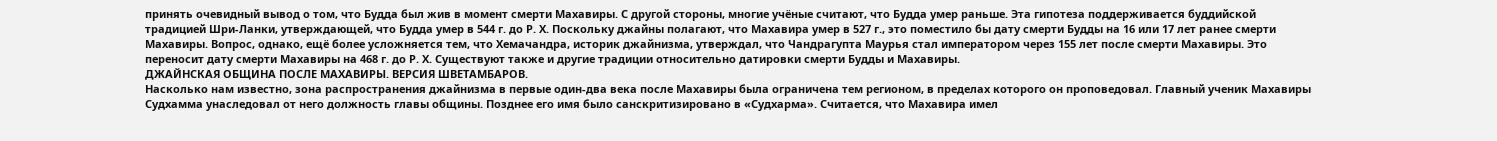принять очевидный вывод о том, что Будда был жив в момент смерти Махавиры. С другой стороны, многие учёные считают, что Будда умер раньше. Эта гипотеза поддерживается буддийской традицией Шри-Ланки, утверждающей, что Будда умер в 544 г. до Р. Х. Поскольку джайны полагают, что Махавира умер в 527 г., это поместило бы дату смерти Будды на 16 или 17 лет ранее смерти Махавиры. Вопрос, однако, ещё более усложняется тем, что Хемачандра, историк джайнизма, утверждал, что Чандрагупта Маурья стал императором через 155 лет после смерти Махавиры. Это переносит дату смерти Махавиры на 468 г. до Р. Х. Существуют также и другие традиции относительно датировки смерти Будды и Махавиры.
ДЖАЙНСКАЯ ОБЩИНА ПОСЛЕ МАХАВИРЫ. ВЕРСИЯ ШВЕТАМБАРОВ.
Насколько нам известно, зона распространения джайнизма в первые один-два века после Махавиры была ограничена тем регионом, в пределах которого он проповедовал. Главный ученик Махавиры Судхамма унаследовал от него должность главы общины. Позднее его имя было санскритизировано в «Судхарма». Считается, что Махавира имел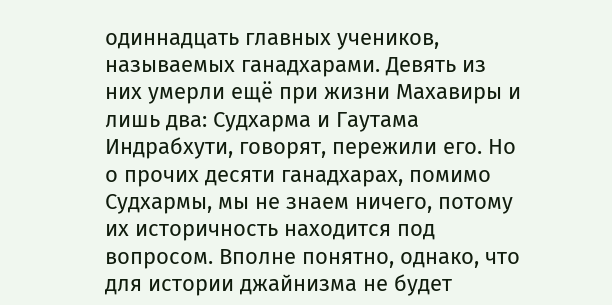одиннадцать главных учеников, называемых ганадхарами. Девять из них умерли ещё при жизни Махавиры и лишь два: Судхарма и Гаутама Индрабхути, говорят, пережили его. Но о прочих десяти ганадхарах, помимо Судхармы, мы не знаем ничего, потому их историчность находится под вопросом. Вполне понятно, однако, что для истории джайнизма не будет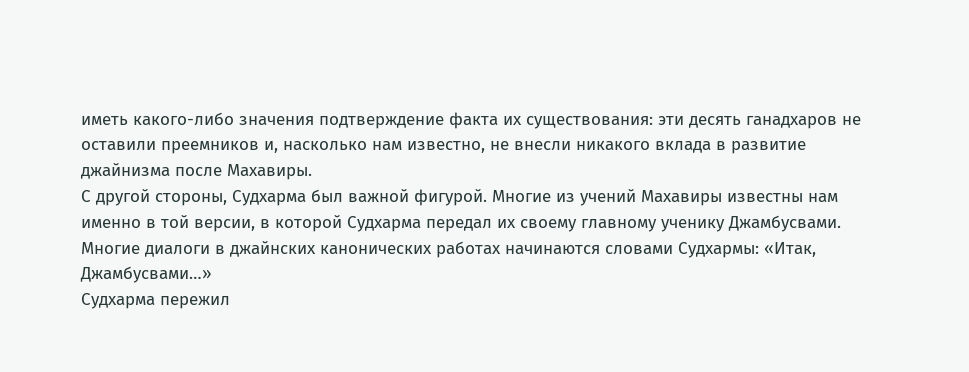иметь какого-либо значения подтверждение факта их существования: эти десять ганадхаров не оставили преемников и, насколько нам известно, не внесли никакого вклада в развитие джайнизма после Махавиры.
С другой стороны, Судхарма был важной фигурой. Многие из учений Махавиры известны нам именно в той версии, в которой Судхарма передал их своему главному ученику Джамбусвами. Многие диалоги в джайнских канонических работах начинаются словами Судхармы: «Итак, Джамбусвами…»
Судхарма пережил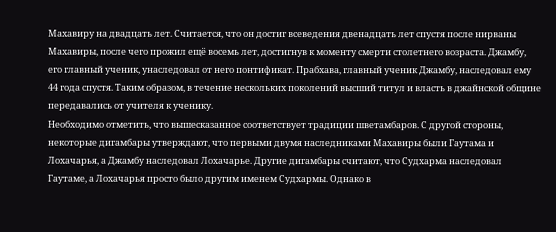Махавиру на двадцать лет. Считается, что он достиг всеведения двенадцать лет спустя после нирваны Махавиры, после чего прожил ещё восемь лет, достигнув к моменту смерти столетнего возраста. Джамбу, его главный ученик, унаследовал от него понтификат. Прабхава, главный ученик Джамбу, наследовал ему 44 года спустя. Таким образом, в течение нескольких поколений высший титул и власть в джайнской общине передавались от учителя к ученику.
Необходимо отметить, что вышесказанное соответствует традиции шветамбаров. С другой стороны, некоторые дигамбары утверждают, что первыми двумя наследниками Махавиры были Гаутама и Лохачарья, а Джамбу наследовал Лохачарье. Другие дигамбары считают, что Судхарма наследовал Гаутаме, а Лохачарья просто было другим именем Судхармы. Однако в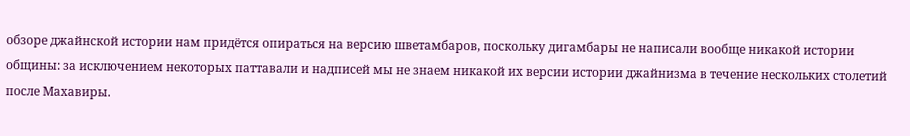обзоре джайнской истории нам придётся опираться на версию шветамбаров, поскольку дигамбары не написали вообще никакой истории общины: за исключением некоторых паттавали и надписей мы не знаем никакой их версии истории джайнизма в течение нескольких столетий после Махавиры.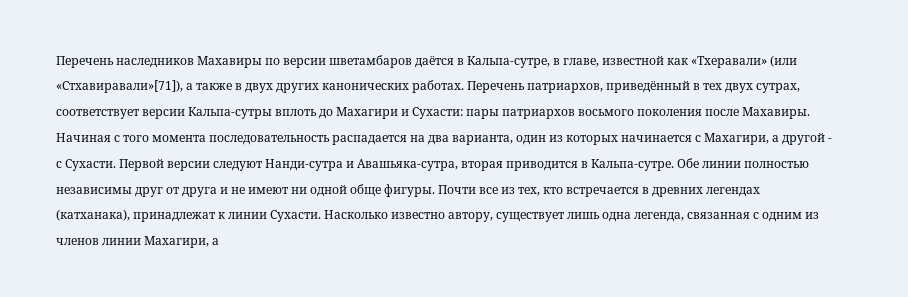Перечень наследников Махавиры по версии шветамбаров даётся в Кальпа-сутре, в главе, известной как «Тхеравали» (или «Стхавиравали»[71]), а также в двух других канонических работах. Перечень патриархов, приведённый в тех двух сутрах, соответствует версии Кальпа-сутры вплоть до Махагири и Сухасти: пары патриархов восьмого поколения после Махавиры. Начиная с того момента последовательность распадается на два варианта, один из которых начинается с Махагири, а другой - с Сухасти. Первой версии следуют Нанди-сутра и Авашьяка-сутра, вторая приводится в Кальпа-сутре. Обе линии полностью независимы друг от друга и не имеют ни одной обще фигуры. Почти все из тех, кто встречается в древних легендах (катханака), принадлежат к линии Сухасти. Насколько известно автору, существует лишь одна легенда, связанная с одним из членов линии Махагири, а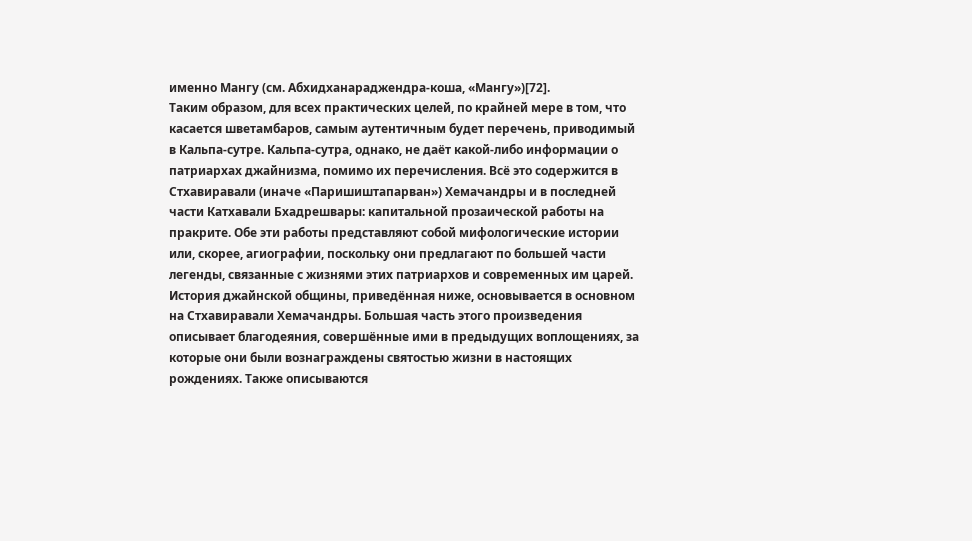именно Мангу (см. Абхидханараджендра-коша, «Мангу»)[72].
Таким образом, для всех практических целей, по крайней мере в том, что касается шветамбаров, самым аутентичным будет перечень, приводимый в Кальпа-сутре. Кальпа-сутра, однако, не даёт какой-либо информации о патриархах джайнизма, помимо их перечисления. Всё это содержится в Стхавиравали (иначе «Паришиштапарван») Хемачандры и в последней части Катхавали Бхадрешвары: капитальной прозаической работы на пракрите. Обе эти работы представляют собой мифологические истории или, скорее, агиографии, поскольку они предлагают по большей части легенды, связанные с жизнями этих патриархов и современных им царей. История джайнской общины, приведённая ниже, основывается в основном на Стхавиравали Хемачандры. Большая часть этого произведения описывает благодеяния, совершённые ими в предыдущих воплощениях, за которые они были вознаграждены святостью жизни в настоящих рождениях. Также описываются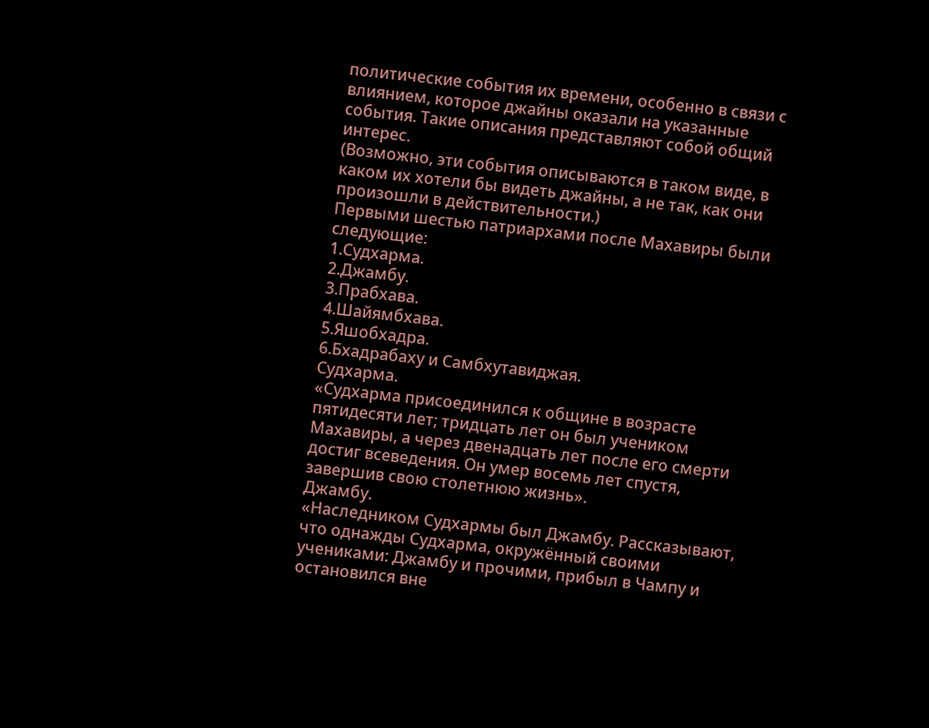политические события их времени, особенно в связи с влиянием, которое джайны оказали на указанные события. Такие описания представляют собой общий интерес.
(Возможно, эти события описываются в таком виде, в каком их хотели бы видеть джайны, а не так, как они произошли в действительности.)
Первыми шестью патриархами после Махавиры были следующие:
1.Судхарма.
2.Джамбу.
3.Прабхава.
4.Шайямбхава.
5.Яшобхадра.
6.Бхадрабаху и Самбхутавиджая.
Судхарма.
«Судхарма присоединился к общине в возрасте пятидесяти лет; тридцать лет он был учеником Махавиры, а через двенадцать лет после его смерти достиг всеведения. Он умер восемь лет спустя, завершив свою столетнюю жизнь».
Джамбу.
«Наследником Судхармы был Джамбу. Рассказывают, что однажды Судхарма, окружённый своими учениками: Джамбу и прочими, прибыл в Чампу и остановился вне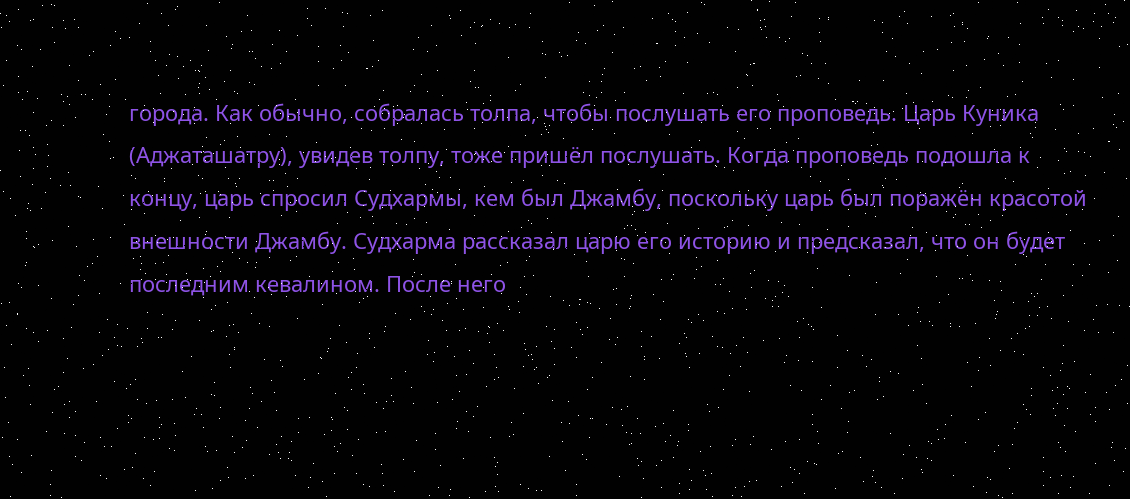города. Как обычно, собралась толпа, чтобы послушать его проповедь. Царь Куника (Аджаташатру), увидев толпу, тоже пришёл послушать. Когда проповедь подошла к концу, царь спросил Судхармы, кем был Джамбу, поскольку царь был поражён красотой внешности Джамбу. Судхарма рассказал царю его историю и предсказал, что он будет последним кевалином. После него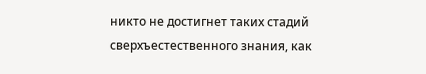никто не достигнет таких стадий сверхъестественного знания, как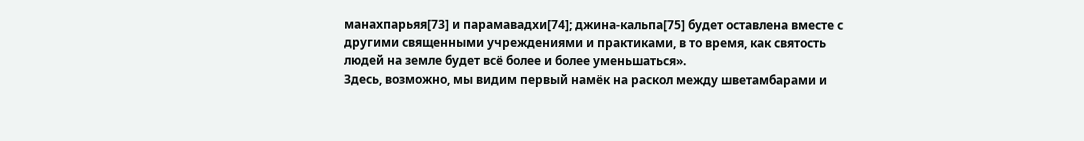манахпарьяя[73] и парамавадхи[74]; джина-кальпа[75] будет оставлена вместе с другими священными учреждениями и практиками, в то время, как святость людей на земле будет всё более и более уменьшаться».
Здесь, возможно, мы видим первый намёк на раскол между шветамбарами и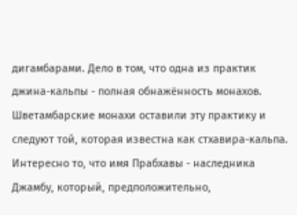дигамбарами. Дело в том, что одна из практик джина-кальпы - полная обнажённость монахов. Шветамбарские монахи оставили эту практику и следуют той, которая известна как стхавира-кальпа. Интересно то, что имя Прабхавы - наследника Джамбу, который, предположительно,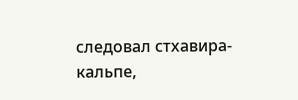следовал стхавира-кальпе,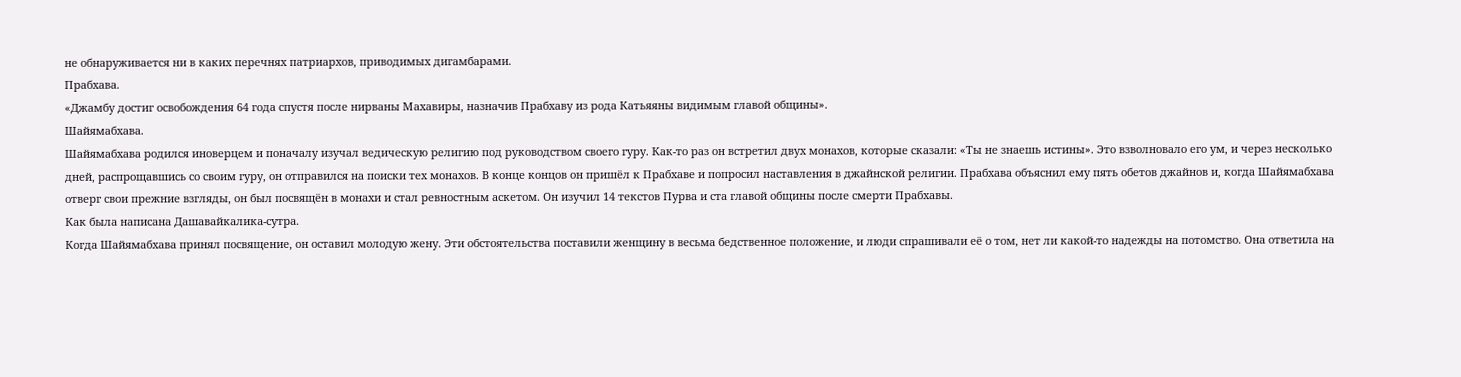не обнаруживается ни в каких перечнях патриархов, приводимых дигамбарами.
Прабхава.
«Джамбу достиг освобождения 64 года спустя после нирваны Махавиры, назначив Прабхаву из рода Катьяяны видимым главой общины».
Шайямабхава.
Шайямабхава родился иноверцем и поначалу изучал ведическую религию под руководством своего гуру. Как-то раз он встретил двух монахов, которые сказали: «Ты не знаешь истины». Это взволновало его ум, и через несколько дней, распрощавшись со своим гуру, он отправился на поиски тех монахов. В конце концов он пришёл к Прабхаве и попросил наставления в джайнской религии. Прабхава объяснил ему пять обетов джайнов и, когда Шайямабхава отверг свои прежние взгляды, он был посвящён в монахи и стал ревностным аскетом. Он изучил 14 текстов Пурва и ста главой общины после смерти Прабхавы.
Как была написана Дашавайкалика-сутра.
Когда Шайямабхава принял посвящение, он оставил молодую жену. Эти обстоятельства поставили женщину в весьма бедственное положение, и люди спрашивали её о том, нет ли какой-то надежды на потомство. Она ответила на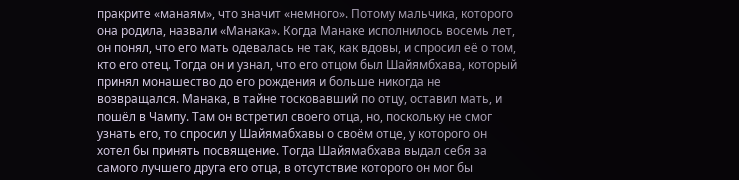пракрите «манаям», что значит «немного». Потому мальчика, которого она родила, назвали «Манака». Когда Манаке исполнилось восемь лет, он понял, что его мать одевалась не так, как вдовы, и спросил её о том, кто его отец. Тогда он и узнал, что его отцом был Шайямбхава, который принял монашество до его рождения и больше никогда не возвращался. Манака, в тайне тосковавший по отцу, оставил мать, и пошёл в Чампу. Там он встретил своего отца, но, поскольку не смог узнать его, то спросил у Шайямабхавы о своём отце, у которого он хотел бы принять посвящение. Тогда Шайямабхава выдал себя за самого лучшего друга его отца, в отсутствие которого он мог бы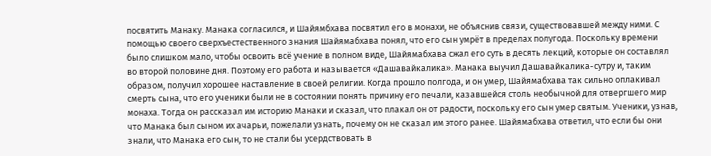посвятить Манаку. Манака согласился, и Шайямбхава посвятил его в монахи, не объяснив связи, существовавшей между ними. С помощью своего сверхъестественного знания Шайямабхава понял, что его сын умрёт в пределах полугода. Поскольку времени было слишком мало, чтобы освоить всё учение в полном виде, Шайямабхава сжал его суть в десять лекций, которые он составлял во второй половине дня. Поэтому его работа и называется «Дашавайкалика». Манака выучил Дашавайкалика-сутру и, таким образом, получил хорошее наставление в своей религии. Когда прошло полгода, и он умер, Шайямабхава так сильно оплакивал смерть сына, что его ученики были не в состоянии понять причину его печали, казавшейся столь необычной для отвергшего мир монаха. Тогда он рассказал им историю Манаки и сказал, что плакал он от радости, поскольку его сын умер святым. Ученики, узнав, что Манака был сыном их ачарьи, пожелали узнать, почему он не сказал им этого ранее. Шайямабхава ответил, что если бы они знали, что Манака его сын, то не стали бы усердствовать в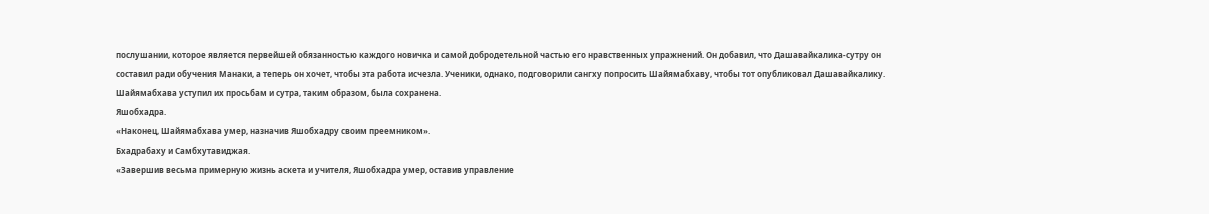послушании, которое является первейшей обязанностью каждого новичка и самой добродетельной частью его нравственных упражнений. Он добавил, что Дашавайкалика-сутру он составил ради обучения Манаки, а теперь он хочет, чтобы эта работа исчезла. Ученики, однако, подговорили сангху попросить Шайямабхаву, чтобы тот опубликовал Дашавайкалику. Шайямабхава уступил их просьбам и сутра, таким образом, была сохранена.
Яшобхадра.
«Наконец, Шайямабхава умер, назначив Яшобхадру своим преемником».
Бхадрабаху и Самбхутавиджая.
«Завершив весьма примерную жизнь аскета и учителя, Яшобхадра умер, оставив управление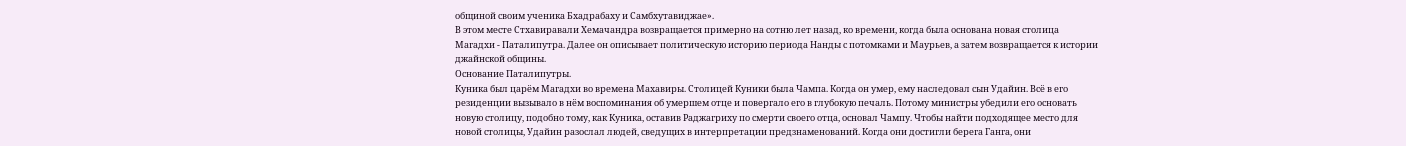общиной своим ученика Бхадрабаху и Самбхутавиджае».
В этом месте Стхавиравали Хемачандра возвращается примерно на сотню лет назад, ко времени, когда была основана новая столица Магадхи - Паталипутра. Далее он описывает политическую историю периода Нанды с потомками и Маурьев, а затем возвращается к истории джайнской общины.
Основание Паталипутры.
Куника был царём Магадхи во времена Махавиры. Столицей Куники была Чампа. Когда он умер, ему наследовал сын Удайин. Всё в его резиденции вызывало в нём воспоминания об умершем отце и повергало его в глубокую печаль. Потому министры убедили его основать новую столицу, подобно тому, как Куника, оставив Раджагриху по смерти своего отца, основал Чампу. Чтобы найти подходящее место для новой столицы, Удайин разослал людей, сведущих в интерпретации предзнаменований. Когда они достигли берега Ганга, они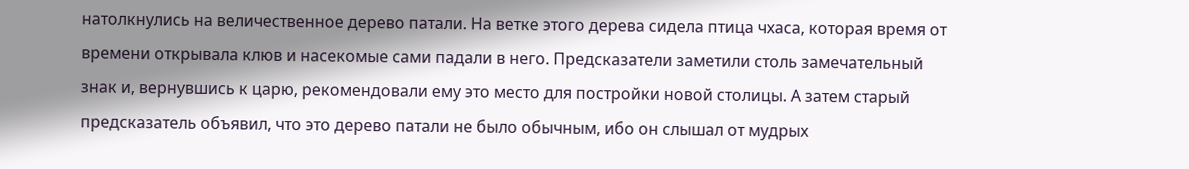натолкнулись на величественное дерево патали. На ветке этого дерева сидела птица чхаса, которая время от времени открывала клюв и насекомые сами падали в него. Предсказатели заметили столь замечательный знак и, вернувшись к царю, рекомендовали ему это место для постройки новой столицы. А затем старый предсказатель объявил, что это дерево патали не было обычным, ибо он слышал от мудрых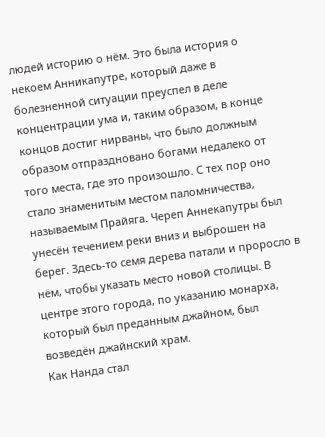людей историю о нём. Это была история о некоем Анникапутре, который даже в болезненной ситуации преуспел в деле концентрации ума и, таким образом, в конце концов достиг нирваны, что было должным образом отпраздновано богами недалеко от того места, где это произошло. С тех пор оно стало знаменитым местом паломничества, называемым Прайяга. Череп Аннекапутры был унесён течением реки вниз и выброшен на берег. Здесь-то семя дерева патали и проросло в нём, чтобы указать место новой столицы. В центре этого города, по указанию монарха, который был преданным джайном, был возведён джайнский храм.
Как Нанда стал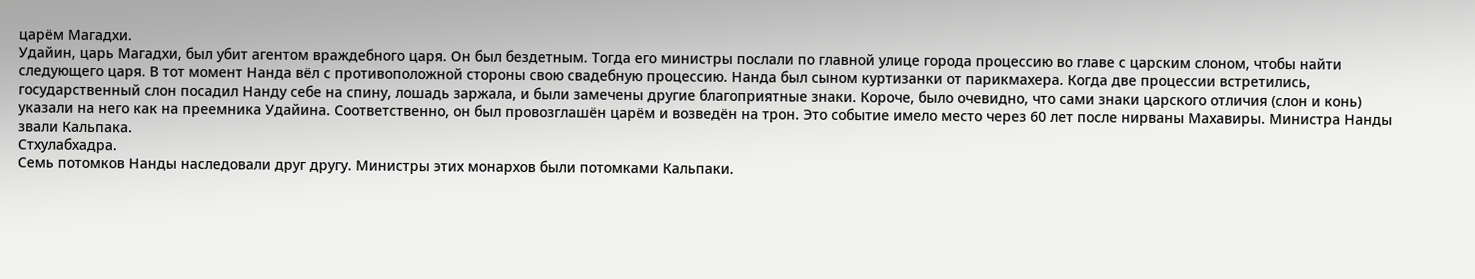царём Магадхи.
Удайин, царь Магадхи, был убит агентом враждебного царя. Он был бездетным. Тогда его министры послали по главной улице города процессию во главе с царским слоном, чтобы найти следующего царя. В тот момент Нанда вёл с противоположной стороны свою свадебную процессию. Нанда был сыном куртизанки от парикмахера. Когда две процессии встретились, государственный слон посадил Нанду себе на спину, лошадь заржала, и были замечены другие благоприятные знаки. Короче, было очевидно, что сами знаки царского отличия (слон и конь) указали на него как на преемника Удайина. Соответственно, он был провозглашён царём и возведён на трон. Это событие имело место через 60 лет после нирваны Махавиры. Министра Нанды звали Кальпака.
Стхулабхадра.
Семь потомков Нанды наследовали друг другу. Министры этих монархов были потомками Кальпаки.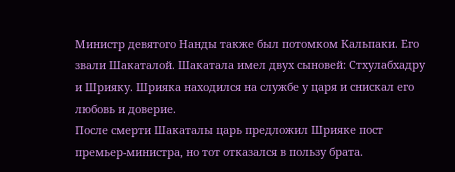Министр девятого Нанды также был потомком Кальпаки. Его звали Шакаталой. Шакатала имел двух сыновей: Стхулабхадру и Шрияку. Шрияка находился на службе у царя и снискал его любовь и доверие.
После смерти Шакаталы царь предложил Шрияке пост премьер-министра, но тот отказался в пользу брата.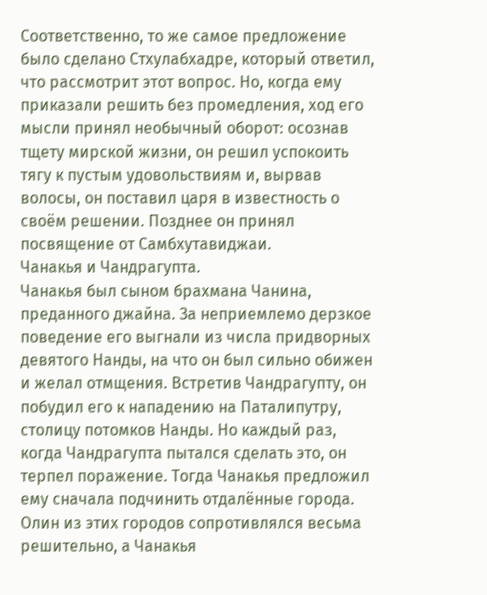Соответственно, то же самое предложение было сделано Стхулабхадре, который ответил, что рассмотрит этот вопрос. Но, когда ему приказали решить без промедления, ход его мысли принял необычный оборот: осознав тщету мирской жизни, он решил успокоить тягу к пустым удовольствиям и, вырвав волосы, он поставил царя в известность о своём решении. Позднее он принял посвящение от Самбхутавиджаи.
Чанакья и Чандрагупта.
Чанакья был сыном брахмана Чанина, преданного джайна. За неприемлемо дерзкое поведение его выгнали из числа придворных девятого Нанды, на что он был сильно обижен и желал отмщения. Встретив Чандрагупту, он побудил его к нападению на Паталипутру, столицу потомков Нанды. Но каждый раз, когда Чандрагупта пытался сделать это, он терпел поражение. Тогда Чанакья предложил ему сначала подчинить отдалённые города. Олин из этих городов сопротивлялся весьма решительно, а Чанакья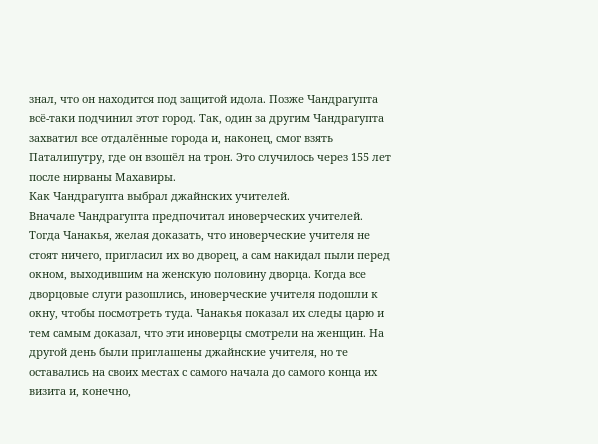знал, что он находится под защитой идола. Позже Чандрагупта всё-таки подчинил этот город. Так, один за другим Чандрагупта захватил все отдалённые города и, наконец, смог взять Паталипутру, где он взошёл на трон. Это случилось через 155 лет после нирваны Махавиры.
Как Чандрагупта выбрал джайнских учителей.
Вначале Чандрагупта предпочитал иноверческих учителей. Тогда Чанакья, желая доказать, что иноверческие учителя не стоят ничего, пригласил их во дворец, а сам накидал пыли перед окном, выходившим на женскую половину дворца. Когда все дворцовые слуги разошлись, иноверческие учителя подошли к окну, чтобы посмотреть туда. Чанакья показал их следы царю и тем самым доказал, что эти иноверцы смотрели на женщин. На другой день были приглашены джайнские учителя, но те оставались на своих местах с самого начала до самого конца их визита и, конечно,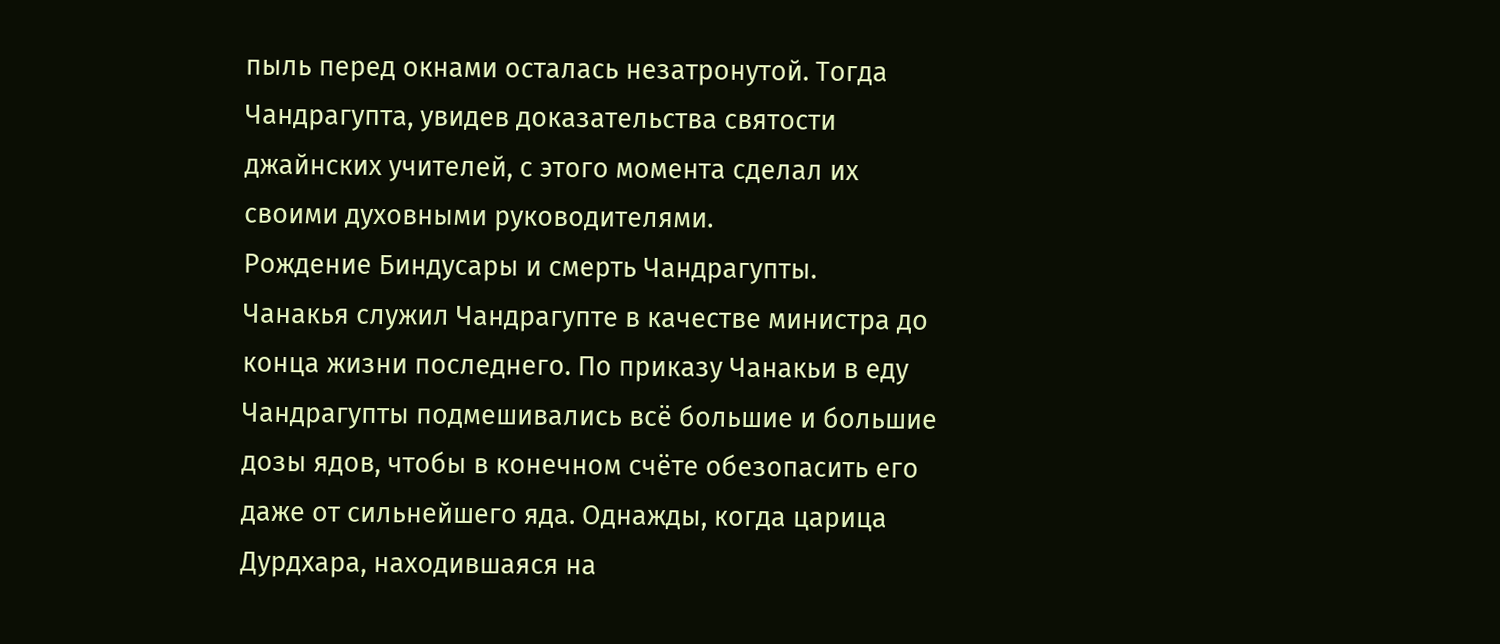пыль перед окнами осталась незатронутой. Тогда Чандрагупта, увидев доказательства святости джайнских учителей, с этого момента сделал их своими духовными руководителями.
Рождение Биндусары и смерть Чандрагупты.
Чанакья служил Чандрагупте в качестве министра до конца жизни последнего. По приказу Чанакьи в еду Чандрагупты подмешивались всё большие и большие дозы ядов, чтобы в конечном счёте обезопасить его даже от сильнейшего яда. Однажды, когда царица Дурдхара, находившаяся на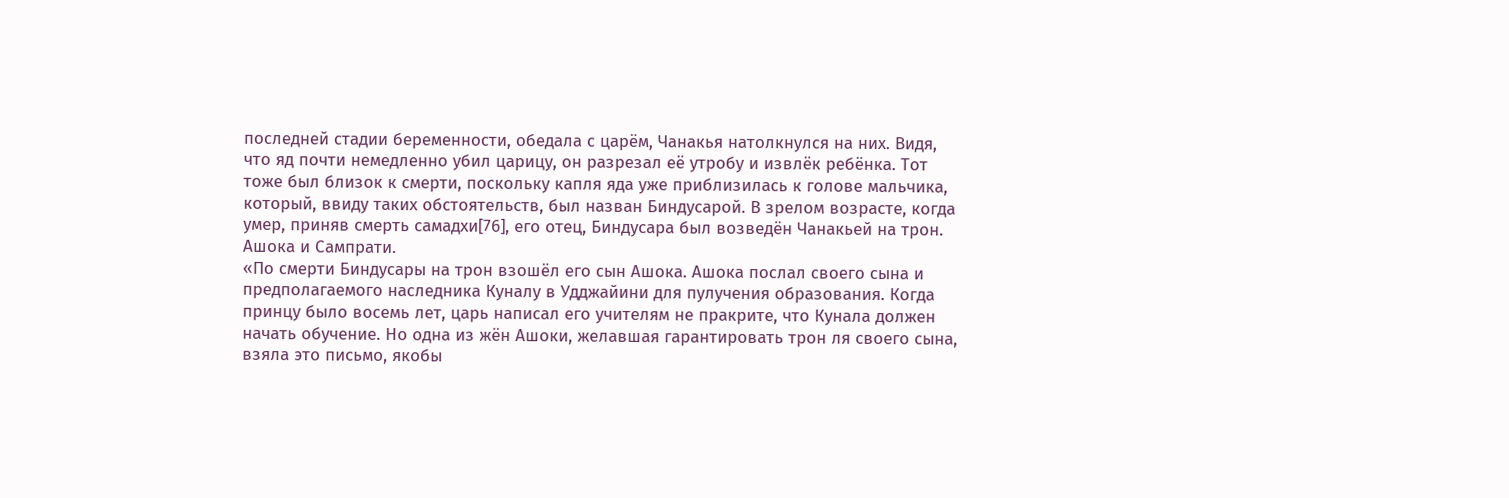последней стадии беременности, обедала с царём, Чанакья натолкнулся на них. Видя, что яд почти немедленно убил царицу, он разрезал её утробу и извлёк ребёнка. Тот тоже был близок к смерти, поскольку капля яда уже приблизилась к голове мальчика, который, ввиду таких обстоятельств, был назван Биндусарой. В зрелом возрасте, когда умер, приняв смерть самадхи[76], его отец, Биндусара был возведён Чанакьей на трон.
Ашока и Сампрати.
«По смерти Биндусары на трон взошёл его сын Ашока. Ашока послал своего сына и предполагаемого наследника Куналу в Удджайини для пулучения образования. Когда принцу было восемь лет, царь написал его учителям не пракрите, что Кунала должен начать обучение. Но одна из жён Ашоки, желавшая гарантировать трон ля своего сына, взяла это письмо, якобы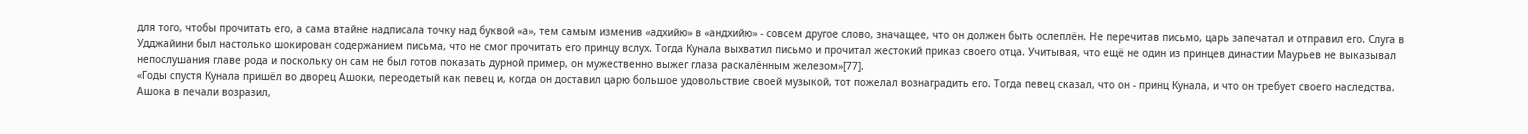для того, чтобы прочитать его, а сама втайне надписала точку над буквой «а», тем самым изменив «адхийю» в «андхийю» - совсем другое слово, значащее, что он должен быть ослеплён. Не перечитав письмо, царь запечатал и отправил его. Слуга в Удджайини был настолько шокирован содержанием письма, что не смог прочитать его принцу вслух. Тогда Кунала выхватил письмо и прочитал жестокий приказ своего отца. Учитывая, что ещё не один из принцев династии Маурьев не выказывал непослушания главе рода и поскольку он сам не был готов показать дурной пример, он мужественно выжег глаза раскалённым железом»[77].
«Годы спустя Кунала пришёл во дворец Ашоки, переодетый как певец и, когда он доставил царю большое удовольствие своей музыкой, тот пожелал вознаградить его. Тогда певец сказал, что он - принц Кунала, и что он требует своего наследства. Ашока в печали возразил,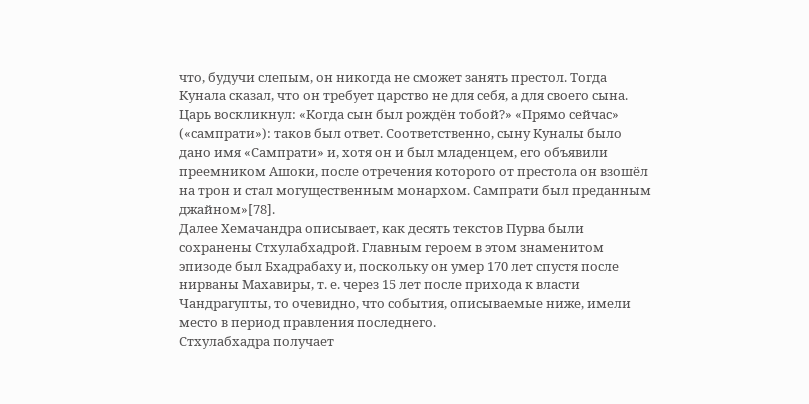что, будучи слепым, он никогда не сможет занять престол. Тогда Кунала сказал, что он требует царство не для себя, а для своего сына. Царь воскликнул: «Когда сын был рождён тобой?» «Прямо сейчас» («сампрати»): таков был ответ. Соответственно, сыну Куналы было дано имя «Сампрати» и, хотя он и был младенцем, его объявили преемником Ашоки, после отречения которого от престола он взошёл на трон и стал могущественным монархом. Сампрати был преданным джайном»[78].
Далее Хемачандра описывает, как десять текстов Пурва были сохранены Стхулабхадрой. Главным героем в этом знаменитом эпизоде был Бхадрабаху и, поскольку он умер 170 лет спустя после нирваны Махавиры, т. е. через 15 лет после прихода к власти Чандрагупты, то очевидно, что события, описываемые ниже, имели место в период правления последнего.
Стхулабхадра получает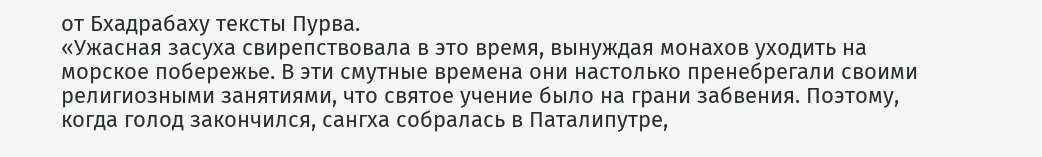от Бхадрабаху тексты Пурва.
«Ужасная засуха свирепствовала в это время, вынуждая монахов уходить на морское побережье. В эти смутные времена они настолько пренебрегали своими религиозными занятиями, что святое учение было на грани забвения. Поэтому, когда голод закончился, сангха собралась в Паталипутре,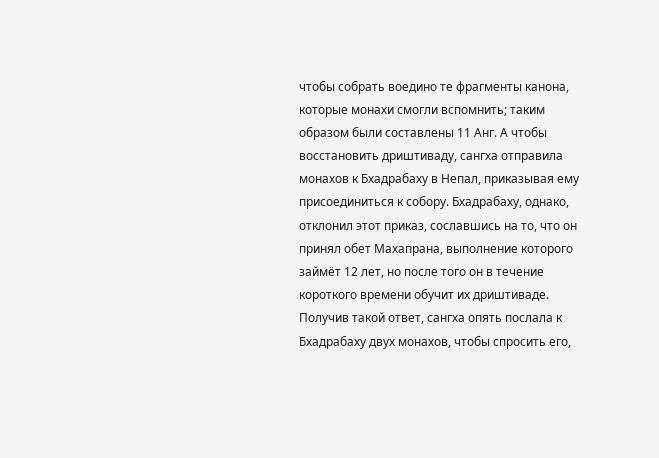чтобы собрать воедино те фрагменты канона, которые монахи смогли вспомнить; таким образом были составлены 11 Анг. А чтобы восстановить дриштиваду, сангха отправила монахов к Бхадрабаху в Непал, приказывая ему присоединиться к собору. Бхадрабаху, однако, отклонил этот приказ, сославшись на то, что он принял обет Махапрана, выполнение которого займёт 12 лет, но после того он в течение короткого времени обучит их дриштиваде. Получив такой ответ, сангха опять послала к Бхадрабаху двух монахов, чтобы спросить его,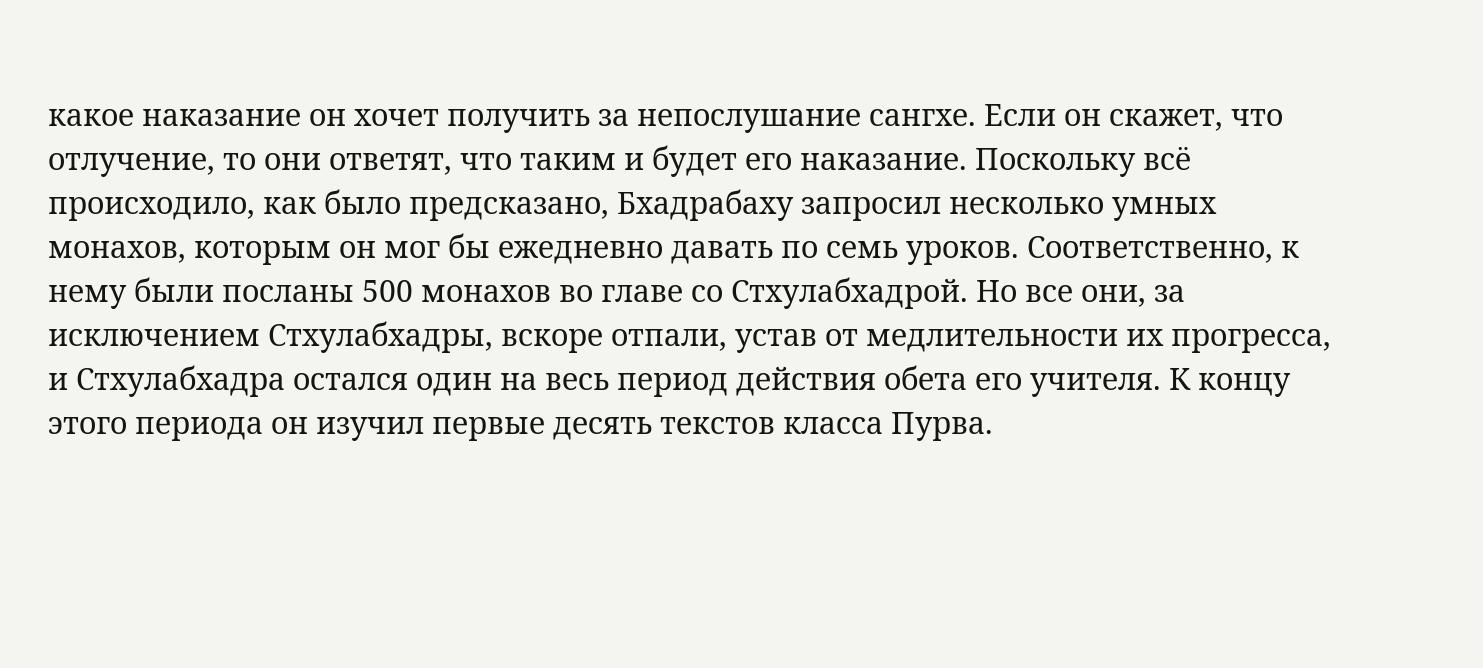какое наказание он хочет получить за непослушание сангхе. Если он скажет, что отлучение, то они ответят, что таким и будет его наказание. Поскольку всё происходило, как было предсказано, Бхадрабаху запросил несколько умных монахов, которым он мог бы ежедневно давать по семь уроков. Соответственно, к нему были посланы 500 монахов во главе со Стхулабхадрой. Но все они, за исключением Стхулабхадры, вскоре отпали, устав от медлительности их прогресса, и Стхулабхадра остался один на весь период действия обета его учителя. К концу этого периода он изучил первые десять текстов класса Пурва.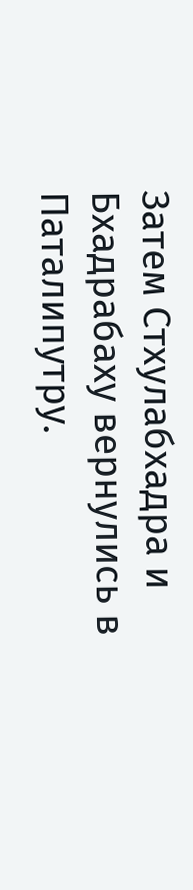Затем Стхулабхадра и Бхадрабаху вернулись в Паталипутру.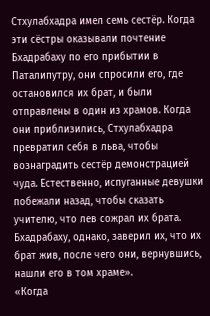Стхулабхадра имел семь сестёр. Когда эти сёстры оказывали почтение Бхадрабаху по его прибытии в Паталипутру, они спросили его, где остановился их брат, и были отправлены в один из храмов. Когда они приблизились, Стхулабхадра превратил себя в льва, чтобы вознаградить сестёр демонстрацией чуда. Естественно, испуганные девушки побежали назад, чтобы сказать учителю, что лев сожрал их брата. Бхадрабаху, однако, заверил их, что их брат жив, после чего они, вернувшись, нашли его в том храме».
«Когда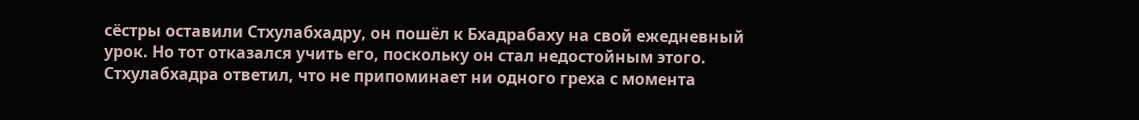сёстры оставили Стхулабхадру, он пошёл к Бхадрабаху на свой ежедневный урок. Но тот отказался учить его, поскольку он стал недостойным этого. Стхулабхадра ответил, что не припоминает ни одного греха с момента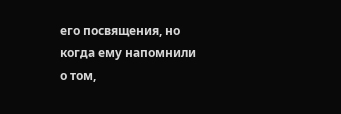его посвящения, но когда ему напомнили о том,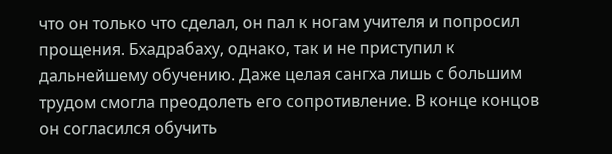что он только что сделал, он пал к ногам учителя и попросил прощения. Бхадрабаху, однако, так и не приступил к дальнейшему обучению. Даже целая сангха лишь с большим трудом смогла преодолеть его сопротивление. В конце концов он согласился обучить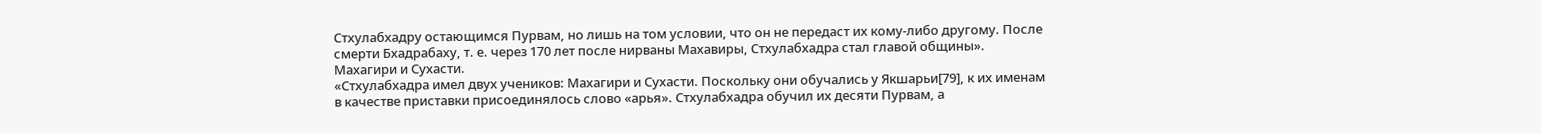Стхулабхадру остающимся Пурвам, но лишь на том условии, что он не передаст их кому-либо другому. После смерти Бхадрабаху, т. е. через 170 лет после нирваны Махавиры, Стхулабхадра стал главой общины».
Махагири и Сухасти.
«Стхулабхадра имел двух учеников: Махагири и Сухасти. Поскольку они обучались у Якшарьи[79], к их именам в качестве приставки присоединялось слово «арья». Стхулабхадра обучил их десяти Пурвам, а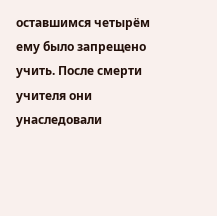оставшимся четырём ему было запрещено учить. После смерти учителя они унаследовали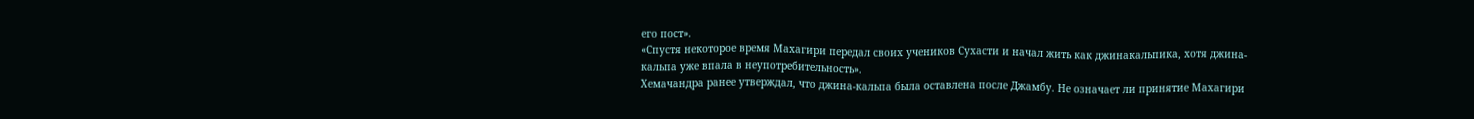его пост».
«Спустя некоторое время Махагири передал своих учеников Сухасти и начал жить как джинакальпика, хотя джина-кальпа уже впала в неупотребительность».
Хемачандра ранее утверждал, что джина-кальпа была оставлена после Джамбу. Не означает ли принятие Махагири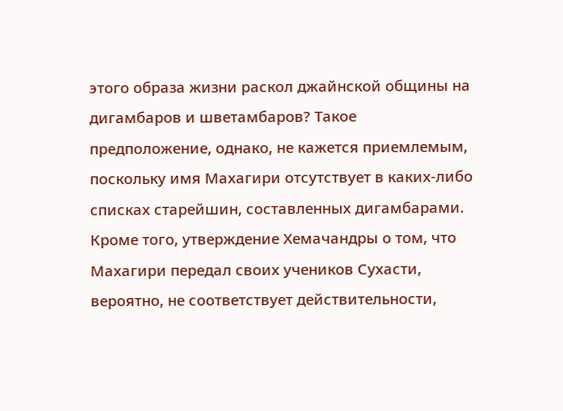этого образа жизни раскол джайнской общины на дигамбаров и шветамбаров? Такое предположение, однако, не кажется приемлемым, поскольку имя Махагири отсутствует в каких-либо списках старейшин, составленных дигамбарами. Кроме того, утверждение Хемачандры о том, что Махагири передал своих учеников Сухасти, вероятно, не соответствует действительности,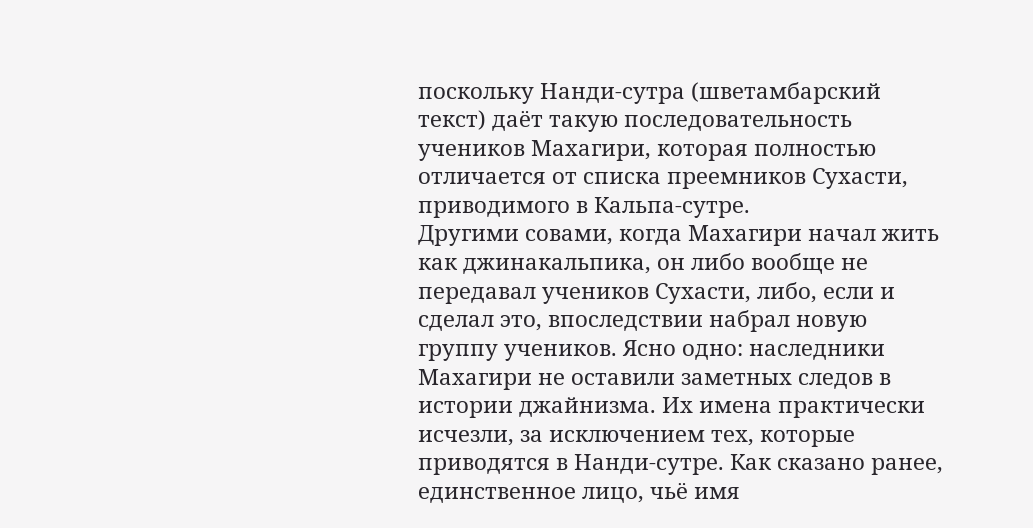поскольку Нанди-сутра (шветамбарский текст) даёт такую последовательность учеников Махагири, которая полностью отличается от списка преемников Сухасти, приводимого в Кальпа-сутре.
Другими совами, когда Махагири начал жить как джинакальпика, он либо вообще не передавал учеников Сухасти, либо, если и сделал это, впоследствии набрал новую группу учеников. Ясно одно: наследники Махагири не оставили заметных следов в истории джайнизма. Их имена практически исчезли, за исключением тех, которые приводятся в Нанди-сутре. Как сказано ранее, единственное лицо, чьё имя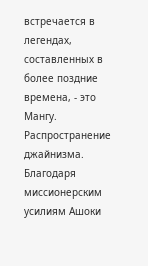встречается в легендах, составленных в более поздние времена, - это Мангу.
Распространение джайнизма.
Благодаря миссионерским усилиям Ашоки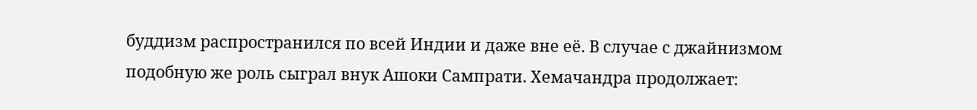буддизм распространился по всей Индии и даже вне её. В случае с джайнизмом подобную же роль сыграл внук Ашоки Сампрати. Хемачандра продолжает: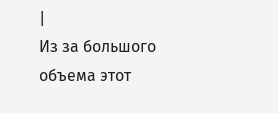|
Из за большого объема этот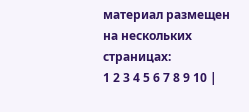материал размещен на нескольких страницах:
1 2 3 4 5 6 7 8 9 10 |